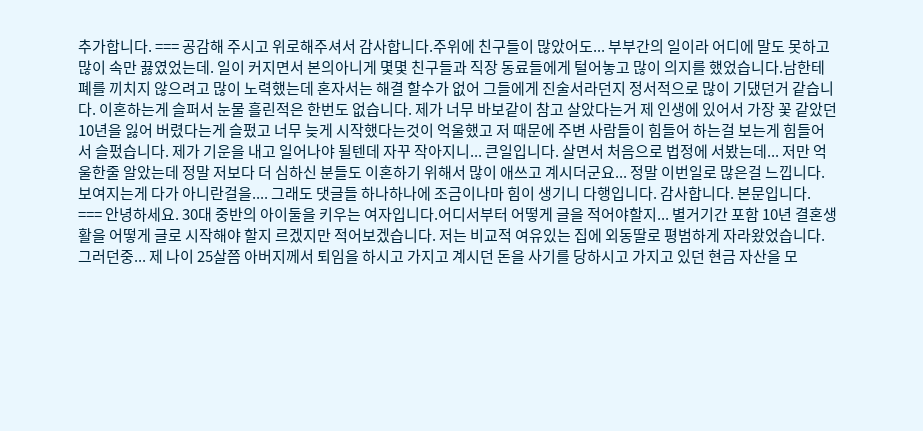추가합니다. === 공감해 주시고 위로해주셔서 감사합니다.주위에 친구들이 많았어도... 부부간의 일이라 어디에 말도 못하고 많이 속만 끓였었는데. 일이 커지면서 본의아니게 몇몇 친구들과 직장 동료들에게 털어놓고 많이 의지를 했었습니다.남한테 폐를 끼치지 않으려고 많이 노력했는데 혼자서는 해결 할수가 없어 그들에게 진술서라던지 정서적으로 많이 기댔던거 같습니다. 이혼하는게 슬퍼서 눈물 흘린적은 한번도 없습니다. 제가 너무 바보같이 참고 살았다는거 제 인생에 있어서 가장 꽃 같았던 10년을 잃어 버렸다는게 슬펐고 너무 늦게 시작했다는것이 억울했고 저 때문에 주변 사람들이 힘들어 하는걸 보는게 힘들어서 슬펐습니다. 제가 기운을 내고 일어나야 될텐데 자꾸 작아지니... 큰일입니다. 살면서 처음으로 법정에 서봤는데... 저만 억울한줄 알았는데 정말 저보다 더 심하신 분들도 이혼하기 위해서 많이 애쓰고 계시더군요... 정말 이번일로 많은걸 느낍니다. 보여지는게 다가 아니란걸을.... 그래도 댓글들 하나하나에 조금이나마 힘이 생기니 다행입니다. 감사합니다. 본문입니다. === 안녕하세요. 30대 중반의 아이둘을 키우는 여자입니다.어디서부터 어떻게 글을 적어야할지... 별거기간 포함 10년 결혼생활을 어떻게 글로 시작해야 할지 르겠지만 적어보겠습니다. 저는 비교적 여유있는 집에 외동딸로 평범하게 자라왔었습니다.그러던중... 제 나이 25살쯤 아버지께서 퇴임을 하시고 가지고 계시던 돈을 사기를 당하시고 가지고 있던 현금 자산을 모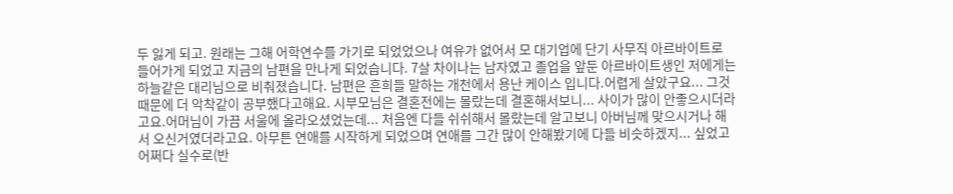두 잃게 되고. 원래는 그해 어학연수를 가기로 되었었으나 여유가 없어서 모 대기업에 단기 사무직 아르바이트로 들어가게 되었고 지금의 남편을 만나게 되었습니다. 7살 차이나는 남자였고 졸업을 앞둔 아르바이트생인 저에게는 하늘같은 대리님으로 비춰졌습니다. 남편은 흔희들 말하는 개천에서 용난 케이스 입니다.어렵게 살았구요... 그것때문에 더 악착같이 공부했다고해요. 시부모님은 결혼전에는 몰랐는데 결혼해서보니... 사이가 많이 안좋으시더라고요.어머님이 가끔 서울에 올라오셨었는데... 처음엔 다들 쉬쉬해서 몰랐는데 알고보니 아버님께 맞으시거나 해서 오신거였더라고요. 아무튼 연애를 시작하게 되었으며 연애를 그간 많이 안해봤기에 다들 비슷하겠지... 싶었고 어쩌다 실수로(반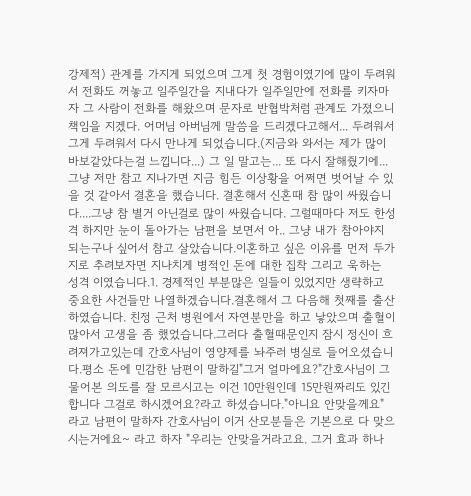강제적) 관계를 가지게 되었으며 그게 첫 경험이였기에 많이 두려워서 전화도 꺼놓고 일주일간을 지내다가 일주일만에 전화를 키자마자 그 사람이 전화를 해왔으며 문자로 반협박처럼 관계도 가졌으니 책임을 지겠다. 어머님 아버님께 말씀을 드리겠다고해서... 두려워서 그게 두려워서 다시 만나게 되었습니다.(지금와 와서는 제가 많이 바보같았다는걸 느낍니다...) 그 일 말고는... 또 다시 잘해줬기에... 그냥 저만 참고 지나가면 지금 힘든 이상황을 어쩌면 벗어날 수 있을 것 같아서 결혼을 했습니다. 결혼해서 신혼때 참 많이 싸웠습니다....그냥 참 별거 아닌걸로 많이 싸웠습니다. 그럴때마다 저도 한성격 하지만 눈이 돌아가는 남편을 보면서 아.. 그냥 내가 참아야지 되는구나 싶어서 참고 살았습니다.이혼하고 싶은 이유를 먼저 두가지로 추려보자면 지나치게 병적인 돈에 대한 집착 그리고 욱하는 성격 이였습니다.1. 경제적인 부분많은 일들이 있었지만 생략하고 중요한 사건들만 나열하겠습니다.결혼해서 그 다음해 첫째를 출산하였습니다. 친정 근처 병원에서 자연분만을 하고 낳았으며 출혈이 많아서 고생을 좀 했었습니다.그러다 출혈때문인지 잠시 정신이 흐려져가고있는데 간호사님이 영양제를 놔주러 병실로 들어오셨습니다.평소 돈에 민감한 남편이 말하길"그거 얼마에요?"간호사님이 그 물어본 의도를 잘 모르시고는 이건 10만원인데 15만원짜리도 있긴 합니다 그걸로 하시겠어요?라고 하셨습니다."아니요 안맞을께요" 라고 남편이 말하자 간호사님이 이거 산모분들은 기본으로 다 맞으시는거에요~ 라고 하자 "우리는 안맞을거라고요. 그거 효과 하나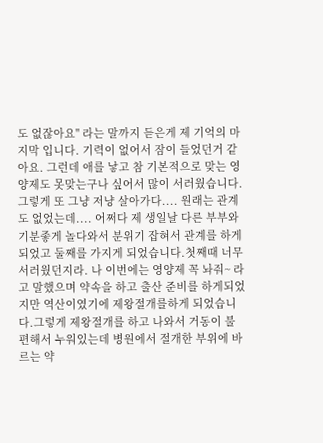도 없잖아요" 라는 말까지 듣은게 제 기억의 마지막 입니다. 기력이 없어서 잠이 들었던거 같아요. 그런데 애를 낳고 참 기본적으로 맞는 영양제도 못맞는구나 싶어서 많이 서러웠습니다. 그렇게 또 그냥 저냥 살아가다.... 원래는 관계도 없었는데.... 어쩌다 제 생일날 다른 부부와 기분좋게 놀다와서 분위기 잡혀서 관계를 하게 되었고 둘째를 가지게 되었습니다.첫째때 너무 서러웠던지라. 나 이번에는 영양제 꼭 놔줘~ 라고 말했으며 약속을 하고 출산 준비를 하게되었지만 역산이였기에 제왕절개를하게 되었습니다.그렇게 제왕절개를 하고 나와서 거동이 불편해서 누워있는데 병원에서 절개한 부위에 바르는 약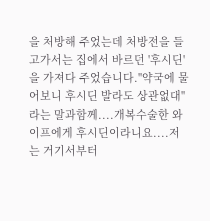을 처방해 주었는데 처방전을 들고가서는 집에서 바르던 '후시딘'을 가져다 주었습니다."약국에 물어보니 후시딘 발라도 상관없대" 라는 말과함께....개복수술한 와이프에게 후시딘이라니요....저는 거기서부터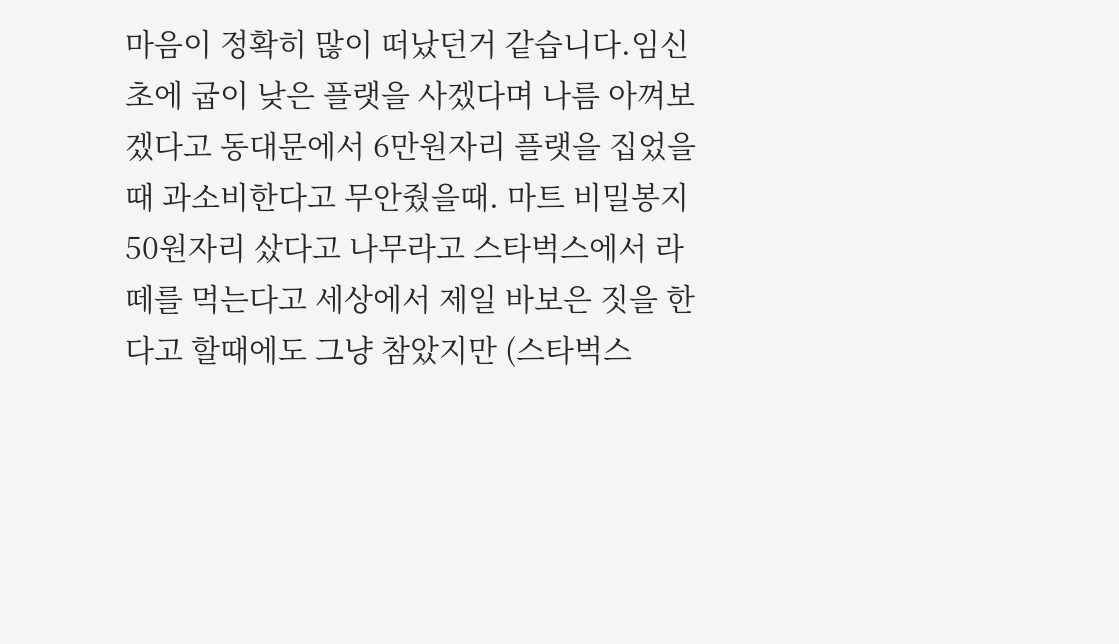마음이 정확히 많이 떠났던거 같습니다.임신초에 굽이 낮은 플랫을 사겠다며 나름 아껴보겠다고 동대문에서 6만원자리 플랫을 집었을때 과소비한다고 무안줬을때. 마트 비밀봉지 50원자리 샀다고 나무라고 스타벅스에서 라떼를 먹는다고 세상에서 제일 바보은 짓을 한다고 할때에도 그냥 참았지만 (스타벅스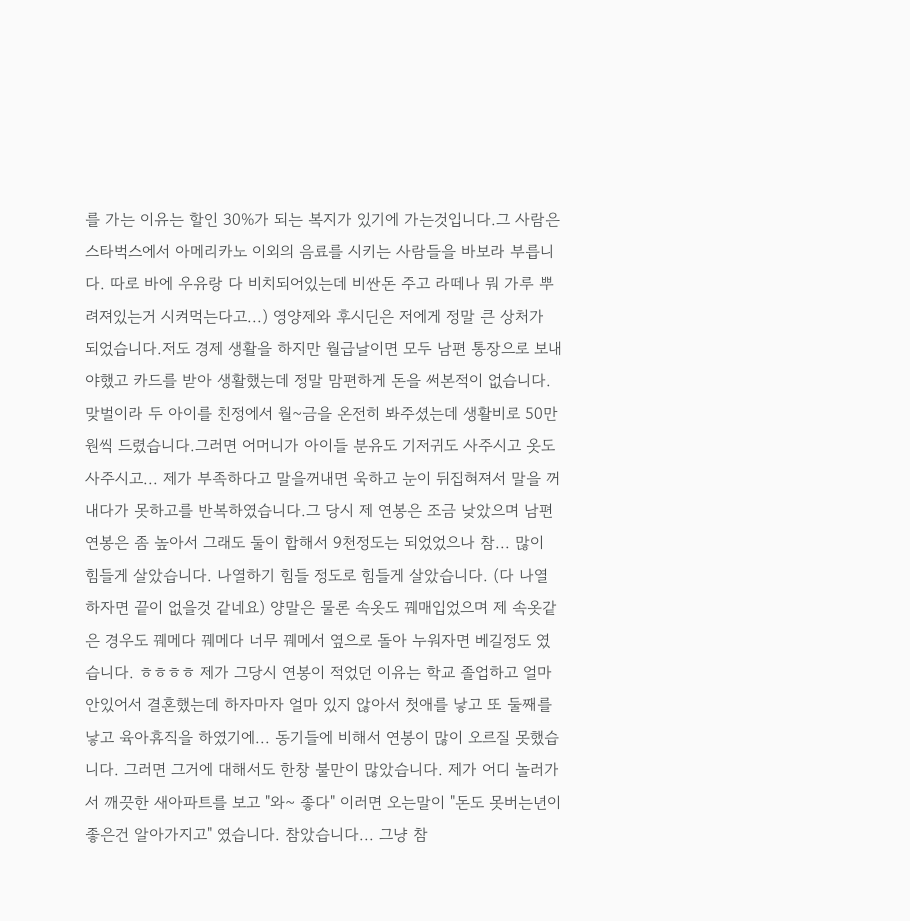를 가는 이유는 할인 30%가 되는 복지가 있기에 가는것입니다.그 사람은 스타벅스에서 아메리카노 이외의 음료를 시키는 사람들을 바보라 부릅니다. 따로 바에 우유랑 다 비치되어있는데 비싼돈 주고 라떼나 뭐 가루 뿌려져있는거 시켜먹는다고...) 영양제와 후시딘은 저에게 정말 큰 상처가 되었습니다.저도 경제 생활을 하지만 월급날이면 모두 남편 통장으로 보내야했고 카드를 받아 생활했는데 정말 맘편하게 돈을 써본적이 없습니다. 맞벌이라 두 아이를 친정에서 월~금을 온전히 봐주셨는데 생활비로 50만원씩 드렸습니다.그러면 어머니가 아이들 분유도 기저귀도 사주시고 옷도 사주시고... 제가 부족하다고 말을꺼내면 욱하고 눈이 뒤집혀져서 말을 꺼내다가 못하고를 반복하였습니다.그 당시 제 연봉은 조금 낮았으며 남편연봉은 좀 높아서 그래도 둘이 합해서 9천정도는 되었었으나 참... 많이 힘들게 살았습니다. 나열하기 힘들 정도로 힘들게 살았습니다. (다 나열하자면 끝이 없을것 같네요) 양말은 물론 속옷도 꿰매입었으며 제 속옷같은 경우도 꿰메다 꿰메다 너무 꿰메서 옆으로 돌아 누워자면 베길정도 였습니다. ㅎㅎㅎㅎ 제가 그당시 연봉이 적었던 이유는 학교 졸업하고 얼마 안있어서 결혼했는데 하자마자 얼마 있지 않아서 첫애를 낳고 또 둘째를 낳고 육아휴직을 하였기에... 동기들에 비해서 연봉이 많이 오르질 못했습니다. 그러면 그거에 대해서도 한창 불만이 많았습니다. 제가 어디 놀러가서 깨끗한 새아파트를 보고 "와~ 좋다" 이러면 오는말이 "돈도 못버는년이 좋은건 알아가지고" 였습니다. 참았습니다... 그냥 참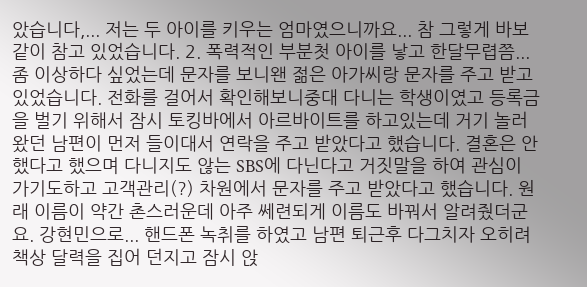았습니다,... 저는 두 아이를 키우는 엄마였으니까요... 참 그렇게 바보같이 참고 있었습니다. 2. 폭력적인 부분첫 아이를 낳고 한달무렵쯤... 좀 이상하다 싶었는데 문자를 보니왠 젊은 아가씨랑 문자를 주고 받고있었습니다. 전화를 걸어서 확인해보니중대 다니는 학생이였고 등록금을 벌기 위해서 잠시 토킹바에서 아르바이트를 하고있는데 거기 놀러왔던 남편이 먼저 들이대서 연락을 주고 받았다고 했습니다. 결혼은 안했다고 했으며 다니지도 않는 SBS에 다닌다고 거짓말을 하여 관심이 가기도하고 고객관리(?) 차원에서 문자를 주고 받았다고 했습니다. 원래 이름이 약간 촌스러운데 아주 쎄련되게 이름도 바꿔서 알려줬더군요. 강현민으로... 핸드폰 녹취를 하였고 남편 퇴근후 다그치자 오히려 책상 달력을 집어 던지고 잠시 앉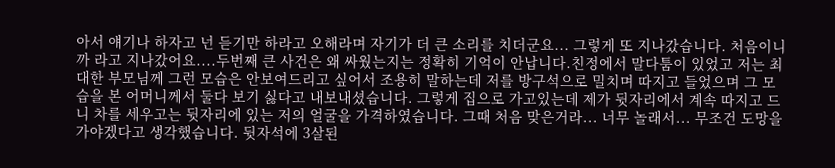아서 얘기나 하자고 넌 듣기만 하라고 오해라며 자기가 더 큰 소리를 치더군요... 그렇게 또 지나갔습니다. 처음이니까 라고 지나갔어요....두번째 큰 사건은 왜 싸웠는지는 정확히 기억이 안납니다.친정에서 말다툼이 있었고 저는 최대한 부모님께 그런 모습은 안보여드리고 싶어서 조용히 말하는데 저를 방구석으로 밀치며 따지고 들었으며 그 모습을 본 어머니께서 둘다 보기 싫다고 내보내셨습니다. 그렇게 집으로 가고있는데 제가 뒷자리에서 계속 따지고 드니 차를 세우고는 뒷자리에 있는 저의 얼굴을 가격하였습니다. 그때 처음 맞은거라... 너무 놀래서... 무조건 도망을 가야겠다고 생각했습니다. 뒷자석에 3살된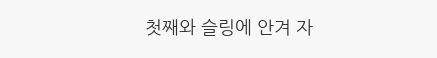첫째와 슬링에 안겨 자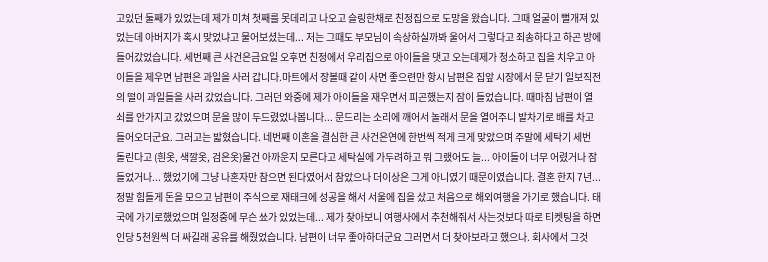고있던 둘째가 있었는데 제가 미쳐 첫째를 못데리고 나오고 슬링한채로 친정집으로 도망을 왔습니다. 그때 얼굴이 뻘개져 있었는데 아버지가 혹시 맞었냐고 물어보셨는데... 저는 그때도 부모님이 속상하실까봐 울어서 그렇다고 죄송하다고 하곤 방에 들어갔었습니다. 세번째 큰 사건은금요일 오후면 친정에서 우리집으로 아이들을 댓고 오는데제가 청소하고 집을 치우고 아이들을 제우면 남편은 과일을 사러 갑니다.마트에서 장볼때 같이 사면 좋으련만 항시 남편은 집앞 시장에서 문 닫기 일보직전의 떨이 과일들을 사러 갔었습니다. 그러던 와중에 제가 아이들을 재우면서 피곤했는지 잠이 들었습니다. 때마침 남편이 열쇠를 안가지고 갔었으며 문을 많이 두드렸었나봅니다... 문드리는 소리에 깨어서 놀래서 문을 열어주니 발차기로 배를 차고 들어오더군요. 그러고는 밟혔습니다. 네번째 이혼을 결심한 큰 사건은연에 한번씩 적게 크게 맞았으며 주말에 세탁기 세번 돌린다고 (흰옷, 색깔옷, 검은옷)물건 아까운지 모른다고 세탁실에 가두려하고 뭐 그랬어도 늘... 아이들이 너무 어렸거나 잠들었거나... 했었기에 그냥 나혼자만 참으면 된다였어서 참았으나 더이상은 그게 아니였기 때문이였습니다. 결혼 한지 7년... 정말 힘들게 돈을 모으고 남편이 주식으로 재태크에 성공을 해서 서울에 집을 샀고 처음으로 해외여행을 가기로 했습니다. 태국에 가기로했었으며 일정중에 무슨 쑈가 있었는데... 제가 찾아보니 여행사에서 추천해줘서 사는것보다 따로 티켓팅을 하면 인당 5천원씩 더 싸길래 공유를 해줬었습니다. 남편이 너무 좋아하더군요 그러면서 더 찾아보라고 했으나. 회사에서 그것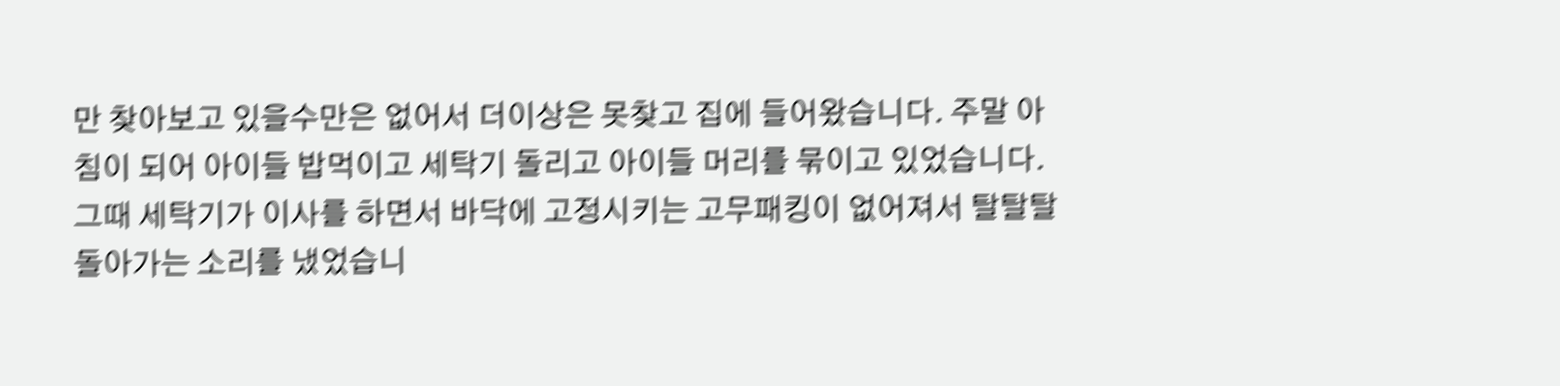만 찾아보고 있을수만은 없어서 더이상은 못찾고 집에 들어왔습니다. 주말 아침이 되어 아이들 밥먹이고 세탁기 돌리고 아이들 머리를 묶이고 있었습니다.그때 세탁기가 이사를 하면서 바닥에 고정시키는 고무패킹이 없어져서 탈탈탈 돌아가는 소리를 냈었습니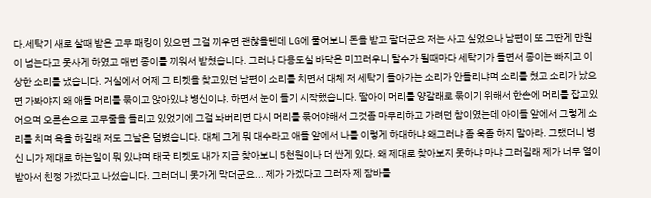다.세탁기 새로 살때 받은 고무 패킹이 있으면 그걸 끼우면 괜찮을텐데 LG에 물어보니 돈을 받고 팔더군요 저는 사고 싶었으나 남편이 또 그딴게 만원이 넘는다고 못사게 하였고 매번 종이를 끼워서 받쳤습니다. 그러나 다용도실 바닥은 미끄러우니 탈수가 될때마다 세탁기가 돌면서 종이는 빠지고 이상한 소리를 냈습니다. 거실에서 어제 그 티켓을 찾고있던 남편이 소리를 치면서 대체 저 세탁기 돌아가는 소리가 안들리냐며 소리를 쳤고 소리가 났으면 가봐야지 왜 애들 머리를 묶이고 앉아있냐 병신이냐. 하면서 눈이 돌기 시작했습니다. 딸아이 머리를 양갈래로 묶이기 위해서 한손에 머리를 잡고있어으며 오른손으로 고무줄을 돌리고 있었기에 그걸 놔버리면 다시 머리를 묶어야해서 그것좀 마무리하고 가려던 참이였는데 아이들 앞에서 그렇게 소리를 치며 욕을 하길래 저도 그날은 덤볐습니다. 대체 그게 뭐 대수라고 애들 앞에서 나를 이렇게 하대하냐 왜그러냐 좀 욱좀 하지 말아라. 그랬더니 병신 니가 제대로 하는일이 뭐 있냐며 태국 티켓도 내가 지금 찾아보니 5천원이나 더 싼게 있다. 왜 제대로 찾아보지 못하냐 마냐 그러길래 제가 너무 열이 받아서 친정 가겠다고 나섰습니다. 그러더니 못가게 막더군요... 제가 가겠다고 그러자 제 잠바를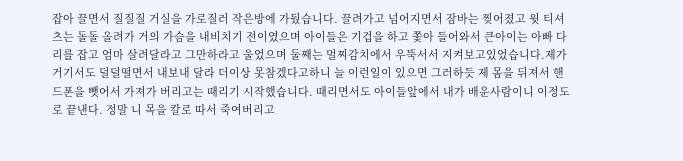잡아 끌면서 질질질 거실을 가로질러 작은방에 가뒀습니다. 끌려가고 넘어지면서 잠바는 찢어졌고 윗 티셔츠는 돌돌 올려가 거의 가슴을 내비치기 전이였으며 아이들은 기겁을 하고 쫓아 들어와서 큰아이는 아빠 다리를 잡고 엄마 살려달라고 그만하라고 울었으며 둘째는 멀찌감치에서 우뚝서서 지켜보고있었습니다.제가 거기서도 덜덜떨면서 내보내 달라 더이상 못참겠다고하니 늘 이런일이 있으면 그러하듯 제 몸을 뒤져서 핸드폰을 뺏어서 가져가 버리고는 때리기 시작했습니다. 때리면서도 아이들앞에서 내가 배운사람이니 이정도로 끝낸다. 정말 니 목을 칼로 따서 죽여버리고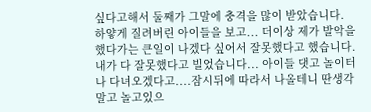싶다고해서 둘째가 그말에 충격을 많이 받았습니다. 하얗게 질려버린 아이들을 보고... 더이상 제가 발악을 했다가는 큰일이 나겠다 싶어서 잘못했다고 했습니다. 내가 다 잘못했다고 빌었습니다... 아이들 댓고 놀이터나 다녀오겠다고....잠시뒤에 따라서 나올테니 딴생각말고 놀고있으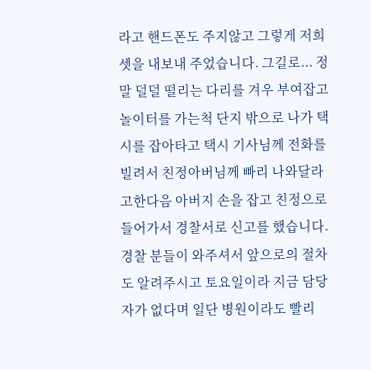라고 핸드폰도 주지않고 그렇게 저희 셋을 내보내 주었습니다. 그길로... 정말 덜덜 떨리는 다리를 겨우 부여잡고 놀이터를 가는척 단지 밖으로 나가 택시를 잡아타고 택시 기사님께 전화를 빌려서 친정아버님께 빠리 나와달라고한다음 아버지 손을 잡고 친정으로 들어가서 경찰서로 신고를 했습니다. 경찰 분들이 와주셔서 앞으로의 절차도 알려주시고 토요일이라 지금 담당자가 없다며 일단 병원이라도 빨리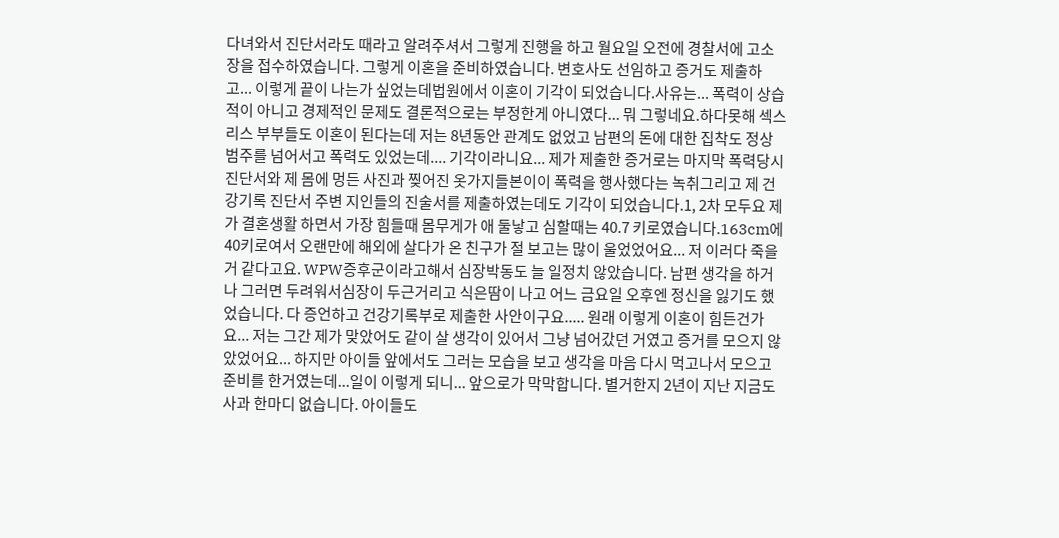다녀와서 진단서라도 때라고 알려주셔서 그렇게 진행을 하고 월요일 오전에 경찰서에 고소장을 접수하였습니다. 그렇게 이혼을 준비하였습니다. 변호사도 선임하고 증거도 제출하고... 이렇게 끝이 나는가 싶었는데법원에서 이혼이 기각이 되었습니다.사유는... 폭력이 상습적이 아니고 경제적인 문제도 결론적으로는 부정한게 아니였다... 뭐 그렇네요.하다못해 섹스리스 부부들도 이혼이 된다는데 저는 8년동안 관계도 없었고 남편의 돈에 대한 집착도 정상범주를 넘어서고 폭력도 있었는데.... 기각이라니요... 제가 제출한 증거로는 마지막 폭력당시 진단서와 제 몸에 멍든 사진과 찢어진 옷가지들본이이 폭력을 행사했다는 녹취그리고 제 건강기록 진단서 주변 지인들의 진술서를 제출하였는데도 기각이 되었습니다.1, 2차 모두요 제가 결혼생활 하면서 가장 힘들때 몸무게가 애 둘낳고 심할때는 40.7 키로였습니다.163cm에 40키로여서 오랜만에 해외에 살다가 온 친구가 절 보고는 많이 울었었어요... 저 이러다 죽을거 같다고요. WPW증후군이라고해서 심장박동도 늘 일정치 않았습니다. 남편 생각을 하거나 그러면 두려워서심장이 두근거리고 식은땀이 나고 어느 금요일 오후엔 정신을 잃기도 했었습니다. 다 증언하고 건강기록부로 제출한 사안이구요..... 원래 이렇게 이혼이 힘든건가요... 저는 그간 제가 맞았어도 같이 살 생각이 있어서 그냥 넘어갔던 거였고 증거를 모으지 않았었어요... 하지만 아이들 앞에서도 그러는 모습을 보고 생각을 마음 다시 먹고나서 모으고 준비를 한거였는데...일이 이렇게 되니... 앞으로가 막막합니다. 별거한지 2년이 지난 지금도 사과 한마디 없습니다. 아이들도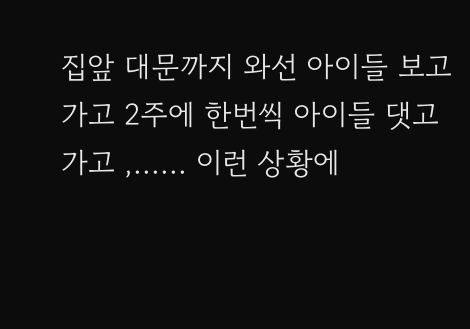집앞 대문까지 와선 아이들 보고가고 2주에 한번씩 아이들 댓고가고 ,...... 이런 상황에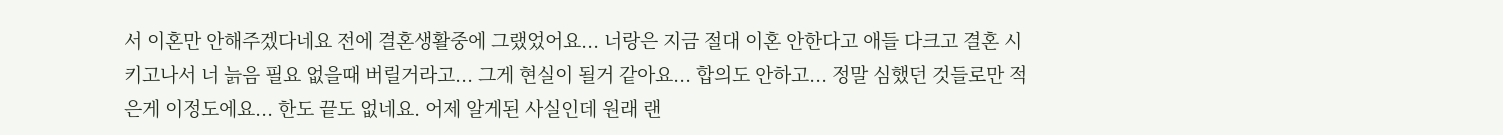서 이혼만 안해주겠다네요 전에 결혼생활중에 그랬었어요... 너랑은 지금 절대 이혼 안한다고 애들 다크고 결혼 시키고나서 너 늙음 필요 없을때 버릴거라고... 그게 현실이 될거 같아요... 합의도 안하고... 정말 심했던 것들로만 적은게 이정도에요... 한도 끝도 없네요. 어제 알게된 사실인데 원래 랜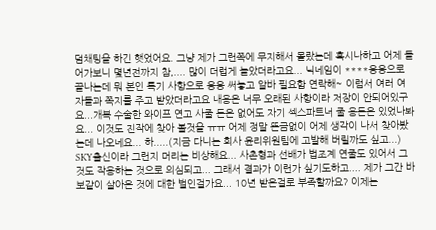덤채팅을 하긴 햇었어요. 그냥 제가 그런쪽에 무지해서 몰랐는데 혹시나하고 어제 들어가보니 몇년전까지 참,.... 많이 더럽게 놀았더라고요... 닉네임이 ****응응으로 끝나는데 뭐 본인 특기 사항으로 응응 써놓고 알바 필요함 연락해~ 이럼서 여러 여자들과 쪽지를 주고 받았더라고요 내용은 너무 오래된 사항이라 저장이 안되어있구요...개복 수술한 와이프 연고 사줄 돈은 없어도 자기 섹스파트너 줄 용돈은 있었나봐요... 이것도 진작에 찾아 볼것을 ㅠㅠ 어제 정말 뜬금없이 어제 생각이 나서 찾아봤는데 나오네요... 하.....(지금 다니는 회사 윤리위원팀에 고발해 버릴까도 싶고...) SKY출신이라 그런지 머리는 비상해요... 사촌형과 선배가 법조계 연줄도 있어서 그것도 작용하는 것으로 의심되고... 그래서 결과가 이런가 싶기도하고.... 제가 그간 바보같이 살아온 것에 대한 벌인걸가요... 10년 받은걸로 부족할까요? 이제는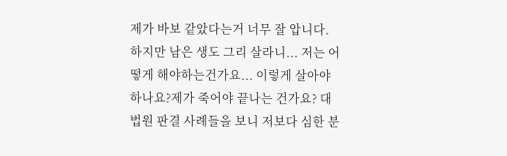제가 바보 같았다는거 너무 잘 압니다. 하지만 남은 생도 그리 살라니... 저는 어떻게 해야하는건가요... 이렇게 살아야하나요?제가 죽어야 끝나는 건가요? 대법원 판결 사례들을 보니 저보다 심한 분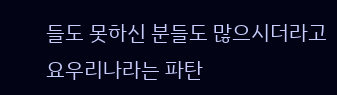들도 못하신 분들도 많으시더라고요우리나라는 파탄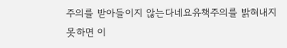주의를 받아들이지 않는다네요유책주의를 밝혀내지 못하면 이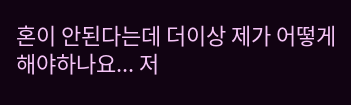혼이 안된다는데 더이상 제가 어떻게 해야하나요... 저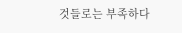것들로는 부족하다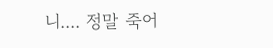니.... 정말 죽어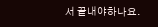서 끝내야하나요.